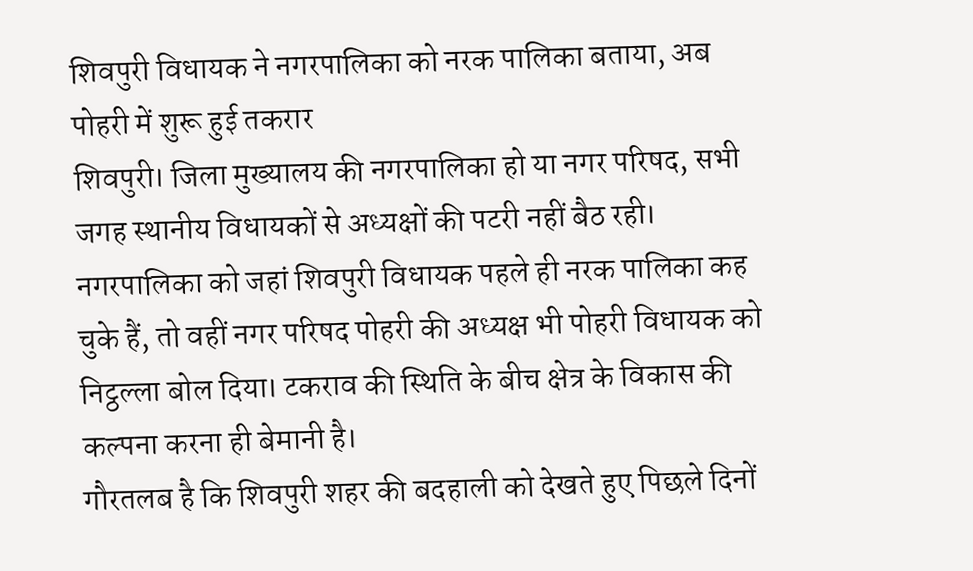शिवपुरी विधायक ने नगरपालिका को नरक पालिका बताया, अब पोहरी में शुरू हुई तकरार
शिवपुरी। जिला मुख्यालय की नगरपालिका हो या नगर परिषद, सभी जगह स्थानीय विधायकों से अध्यक्षों की पटरी नहीं बैठ रही। नगरपालिका को जहां शिवपुरी विधायक पहले ही नरक पालिका कह चुके हैं, तो वहीं नगर परिषद पोहरी की अध्यक्ष भी पोहरी विधायक को निट्ठल्ला बोल दिया। टकराव की स्थिति के बीच क्षेत्र के विकास की कल्पना करना ही बेमानी है।
गौरतलब है कि शिवपुरी शहर की बदहाली को देखते हुए पिछले दिनों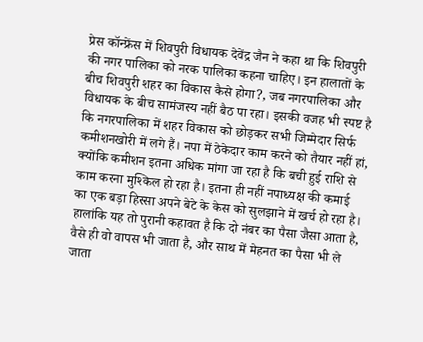प्रेस कॉन्फ्रेंस में शिवपुरी विधायक देवेंद्र जैन ने कहा था कि शिवपुरी की नगर पालिका को नरक पालिका कहना चाहिए। इन हालातों के बीच शिवपुरी शहर का विकास कैसे होगा?, जब नगरपालिका और विधायक के बीच सामंजस्य नहीं बैठ पा रहा। इसकी वजह भी स्पष्ट है कि नगरपालिका में शहर विकास को छोड़कर सभी जिम्मेदार सिर्फ कमीशनखोरी में लगे हैं। नपा में ठेकेदार काम करने को तैयार नहीं हां, क्योंकि कमीशन इतना अधिक मांगा जा रहा है कि बची हुई राशि से काम करना मुश्किल हो रहा है। इतना ही नहीं नपाध्यक्ष की कमाई का एक बड़ा हिस्सा अपने बेटे के केस को सुलझाने में खर्च हो रहा है। हालांकि यह तो पुरानी कहावत है कि दो नंबर का पैसा जैसा आता है, वैसे ही वो वापस भी जाता है, और साथ में मेहनत का पैसा भी ले जाता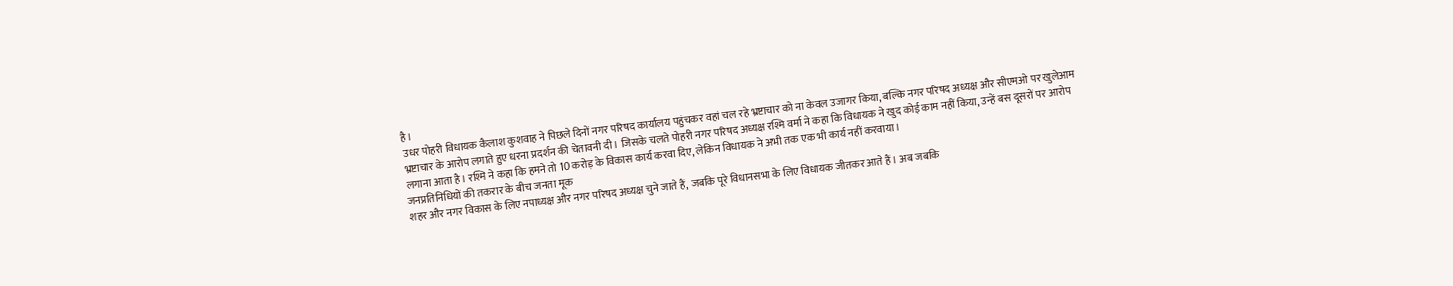है।
उधर पोहरी विधायक कैलाश कुशवाह ने पिछले दिनों नगर परिषद कार्यालय पहुंचकर वहां चल रहे भ्रष्टाचार को ना केवल उजागर किया, बल्कि नगर परिषद अध्यक्ष और सीएमओ पर खुलेआम भ्रष्टाचार के आरोप लगाते हुए धरना प्रदर्शन की चेतावनी दी। जिसके चलते पोहरी नगर परिषद अध्यक्ष रश्मि वर्मा ने कहा कि विधायक ने खुद कोई काम नहीं किया, उन्हें बस दूसरों पर आरोप लगाना आता है। रश्मि ने कहा कि हमने तो 10 करोड़ के विकास कार्य करवा दिए, लेकिन विधायक ने अभी तक एक भी कार्य नहीं करवाया।
जनप्रतिनिधियों की तकरार के बीच जनता मूक
शहर और नगर विकास के लिए नपाध्यक्ष और नगर परिषद अध्यक्ष चुने जाते हैं, जबकि पूरे विधानसभा के लिए विधायक जीतकर आते हैं। अब जबकि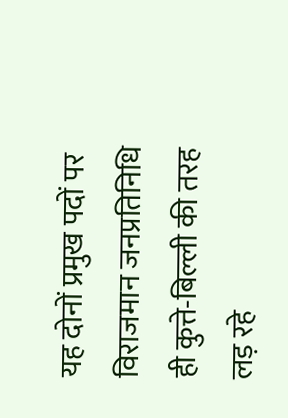यह दोनों प्रमुख पदों पर विराजमान जनप्रतिनिधि ही कुत्ते-बिल्ली की तरह लड़ रहे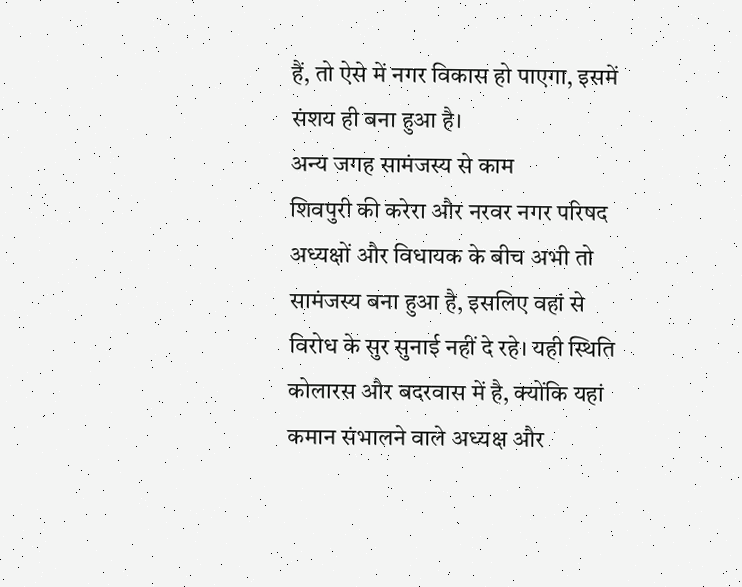हैं, तो ऐसे में नगर विकास हो पाएगा, इसमें संशय ही बना हुआ है।
अन्य जगह सामंजस्य से काम
शिवपुरी की करेरा और नरवर नगर परिषद अध्यक्षों और विधायक के बीच अभी तो सामंजस्य बना हुआ है, इसलिए वहां से विरोध के सुर सुनाई नहीं दे रहे। यही स्थिति कोलारस और बदरवास में है, क्योंकि यहां कमान संभालने वाले अध्यक्ष और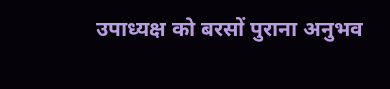उपाध्यक्ष को बरसों पुराना अनुभव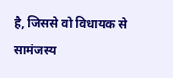है, जिससे वो विधायक से सामंजस्य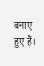बनाए हुए हैं।